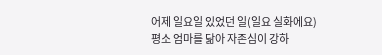어제 일요일 있었던 일(일요 실화에요)
평소 엄마를 닮아 자존심이 강하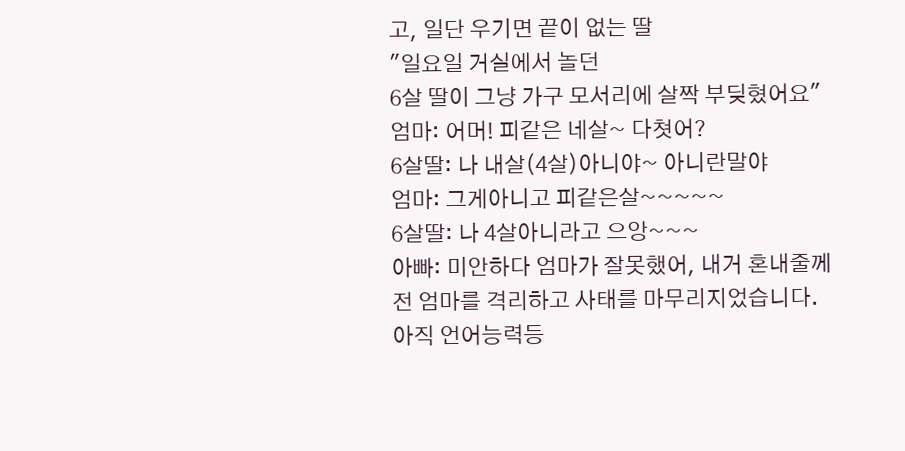고, 일단 우기면 끝이 없는 딸
"일요일 거실에서 놀던
6살 딸이 그냥 가구 모서리에 살짝 부딪혔어요"
엄마: 어머! 피같은 네살~ 다쳣어?
6살딸: 나 내살(4살)아니야~ 아니란말야
엄마: 그게아니고 피같은살~~~~~
6살딸: 나 4살아니라고 으앙~~~
아빠: 미안하다 엄마가 잘못했어, 내거 혼내줄께
전 엄마를 격리하고 사태를 마무리지었습니다.
아직 언어능력등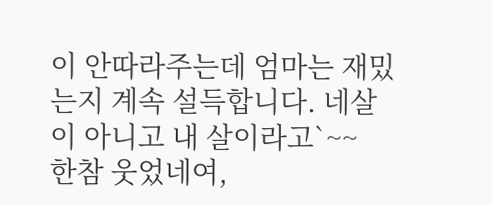이 안따라주는데 엄마는 재밌는지 계속 설득합니다. 네살이 아니고 내 살이라고`~~
한참 웃었네여,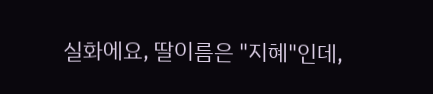실화에요, 딸이름은 "지혜"인데,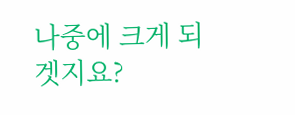나중에 크게 되겟지요?